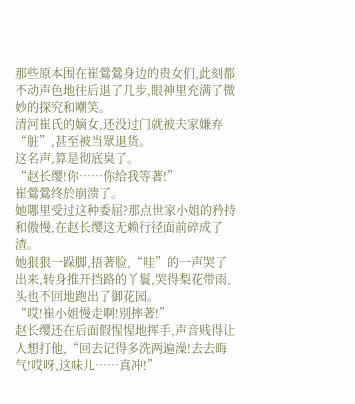那些原本围在崔鶯鶯身边的贵女们,此刻都不动声色地往后退了几步,眼神里充满了微妙的探究和嘲笑。
清河崔氏的嫡女,还没过门就被夫家嫌弃“脏”,甚至被当眾退货。
这名声,算是彻底臭了。
“赵长缨!你……你给我等著!”
崔鶯鶯终於崩溃了。
她哪里受过这种委屈?那点世家小姐的矜持和傲慢,在赵长缨这无赖行径面前碎成了渣。
她狠狠一跺脚,捂著脸,“哇”的一声哭了出来,转身推开挡路的丫鬟,哭得梨花带雨,头也不回地跑出了御花园。
“哎!崔小姐慢走啊!別摔著!”
赵长缨还在后面假惺惺地挥手,声音贱得让人想打他,“回去记得多洗两遍澡!去去晦气!哎呀,这味儿……真冲!”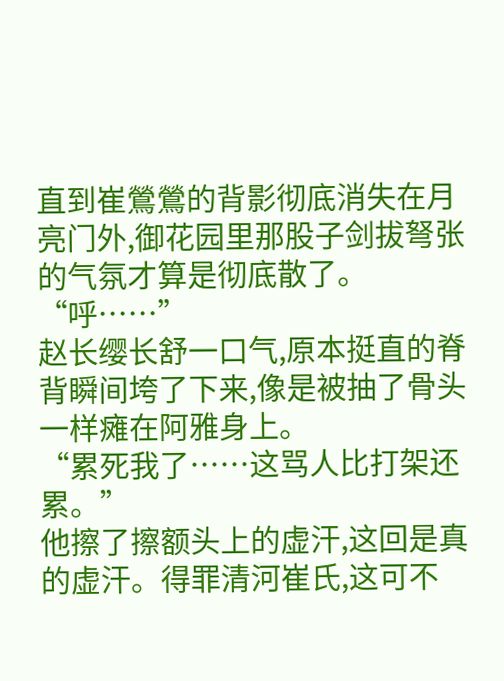直到崔鶯鶯的背影彻底消失在月亮门外,御花园里那股子剑拔弩张的气氛才算是彻底散了。
“呼……”
赵长缨长舒一口气,原本挺直的脊背瞬间垮了下来,像是被抽了骨头一样瘫在阿雅身上。
“累死我了……这骂人比打架还累。”
他擦了擦额头上的虚汗,这回是真的虚汗。得罪清河崔氏,这可不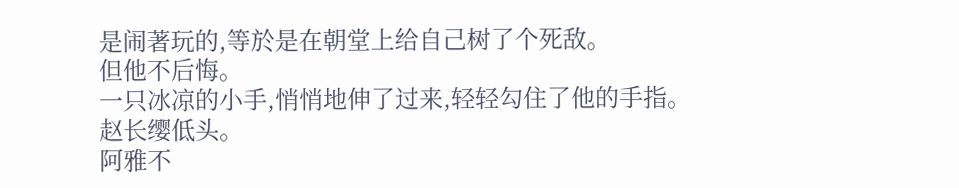是闹著玩的,等於是在朝堂上给自己树了个死敌。
但他不后悔。
一只冰凉的小手,悄悄地伸了过来,轻轻勾住了他的手指。
赵长缨低头。
阿雅不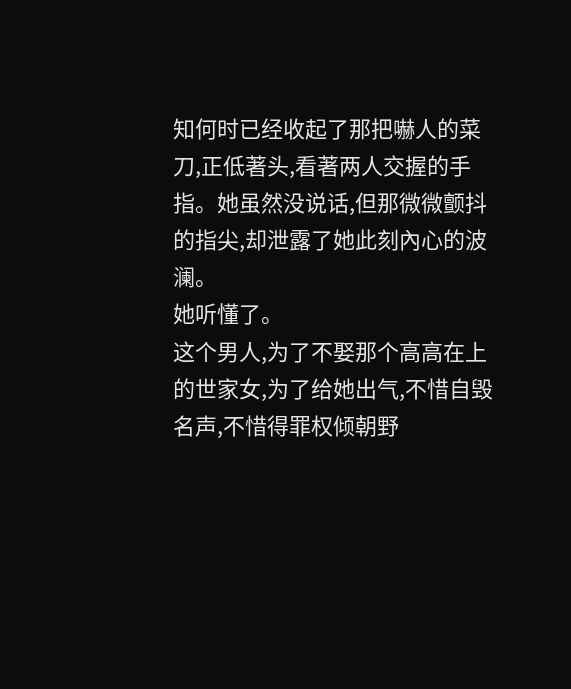知何时已经收起了那把嚇人的菜刀,正低著头,看著两人交握的手指。她虽然没说话,但那微微颤抖的指尖,却泄露了她此刻內心的波澜。
她听懂了。
这个男人,为了不娶那个高高在上的世家女,为了给她出气,不惜自毁名声,不惜得罪权倾朝野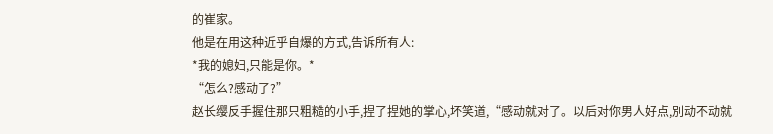的崔家。
他是在用这种近乎自爆的方式,告诉所有人:
*我的媳妇,只能是你。*
“怎么?感动了?”
赵长缨反手握住那只粗糙的小手,捏了捏她的掌心,坏笑道,“感动就对了。以后对你男人好点,別动不动就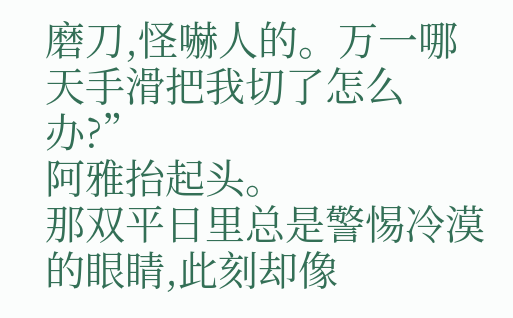磨刀,怪嚇人的。万一哪天手滑把我切了怎么办?”
阿雅抬起头。
那双平日里总是警惕冷漠的眼睛,此刻却像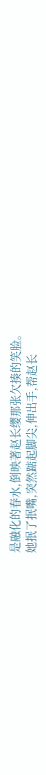是融化的春水,倒映著赵长缨那张欠揍的笑脸。
她抿了抿嘴,突然踮起脚尖,伸出手,帮赵长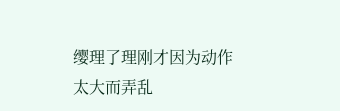缨理了理刚才因为动作太大而弄乱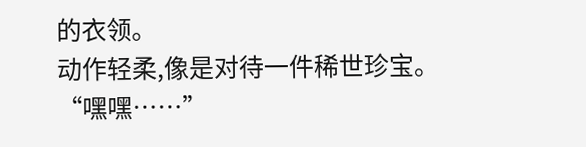的衣领。
动作轻柔,像是对待一件稀世珍宝。
“嘿嘿……”